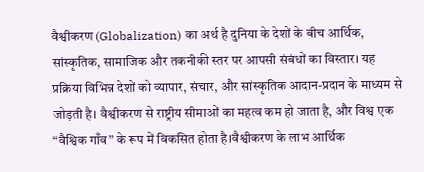वैश्वीकरण (Globalization) का अर्थ है दुनिया के देशों के बीच आर्थिक, सांस्कृतिक, सामाजिक और तकनीकी स्तर पर आपसी संबंधों का विस्तार। यह प्रक्रिया विभिन्न देशों को व्यापार, संचार, और सांस्कृतिक आदान-प्रदान के माध्यम से जोड़ती है। वैश्वीकरण से राष्ट्रीय सीमाओं का महत्व कम हो जाता है, और विश्व एक “वैश्विक गाँव” के रूप में विकसित होता है।वैश्वीकरण के लाभ आर्थिक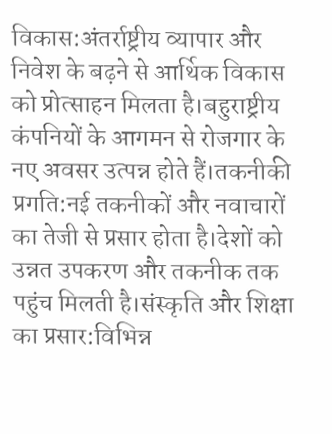विकास:अंतर्राष्ट्रीय व्यापार और निवेश के बढ़ने से आर्थिक विकास को प्रोत्साहन मिलता है।बहुराष्ट्रीय कंपनियों के आगमन से रोजगार के नए अवसर उत्पन्न होते हैं।तकनीकी प्रगति:नई तकनीकों और नवाचारों का तेजी से प्रसार होता है।देशों को उन्नत उपकरण और तकनीक तक पहुंच मिलती है।संस्कृति और शिक्षा का प्रसार:विभिन्न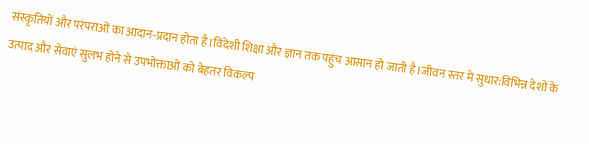संस्कृतियों और परंपराओं का आदान-प्रदान होता है।विदेशी शिक्षा और ज्ञान तक पहुंच आसान हो जाती है।जीवन स्तर में सुधार:विभिन्न देशों के उत्पाद और सेवाएं सुलभ होने से उपभोक्ताओं को बेहतर विकल्प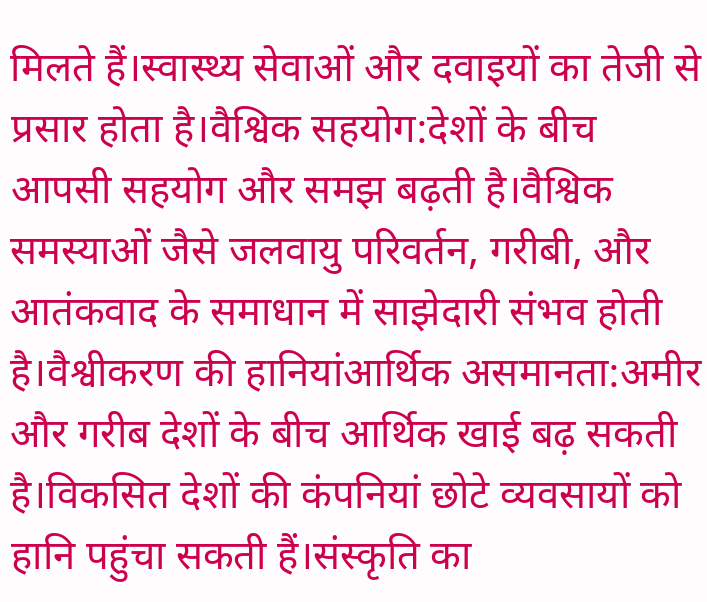मिलते हैं।स्वास्थ्य सेवाओं और दवाइयों का तेजी से प्रसार होता है।वैश्विक सहयोग:देशों के बीच आपसी सहयोग और समझ बढ़ती है।वैश्विक समस्याओं जैसे जलवायु परिवर्तन, गरीबी, और आतंकवाद के समाधान में साझेदारी संभव होती है।वैश्वीकरण की हानियांआर्थिक असमानता:अमीर और गरीब देशों के बीच आर्थिक खाई बढ़ सकती है।विकसित देशों की कंपनियां छोटे व्यवसायों को हानि पहुंचा सकती हैं।संस्कृति का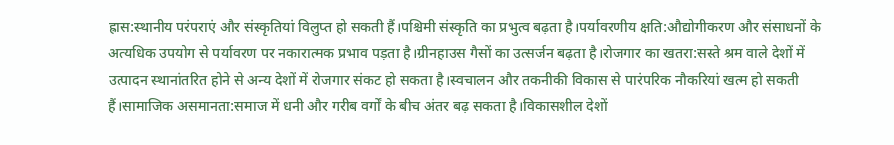ह्रास:स्थानीय परंपराएं और संस्कृतियां विलुप्त हो सकती हैं।पश्चिमी संस्कृति का प्रभुत्व बढ़ता है।पर्यावरणीय क्षति:औद्योगीकरण और संसाधनों के अत्यधिक उपयोग से पर्यावरण पर नकारात्मक प्रभाव पड़ता है।ग्रीनहाउस गैसों का उत्सर्जन बढ़ता है।रोजगार का खतरा:सस्ते श्रम वाले देशों में उत्पादन स्थानांतरित होने से अन्य देशों में रोजगार संकट हो सकता है।स्वचालन और तकनीकी विकास से पारंपरिक नौकरियां खत्म हो सकती हैं।सामाजिक असमानता:समाज में धनी और गरीब वर्गों के बीच अंतर बढ़ सकता है।विकासशील देशों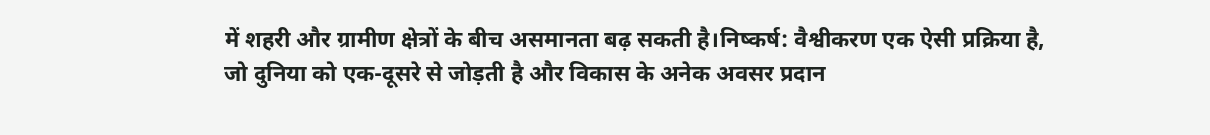में शहरी और ग्रामीण क्षेत्रों के बीच असमानता बढ़ सकती है।निष्कर्ष: वैश्वीकरण एक ऐसी प्रक्रिया है, जो दुनिया को एक-दूसरे से जोड़ती है और विकास के अनेक अवसर प्रदान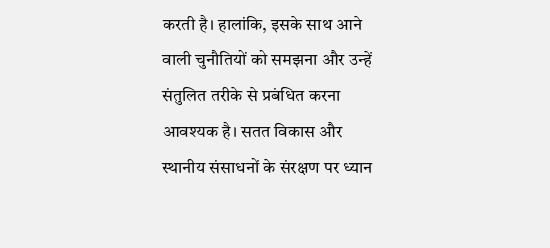करती है। हालांकि, इसके साथ आने वाली चुनौतियों को समझना और उन्हें संतुलित तरीके से प्रबंधित करना आवश्यक है। सतत विकास और स्थानीय संसाधनों के संरक्षण पर ध्यान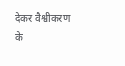देकर वैश्वीकरण के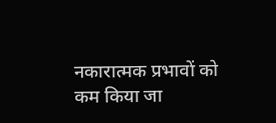नकारात्मक प्रभावों को कम किया जा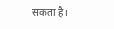सकता है।